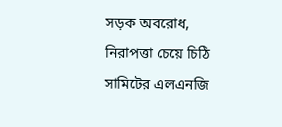সড়ক অবরোধ, নিরাপত্তা চেয়ে চিঠি
সামিটের এলএনজি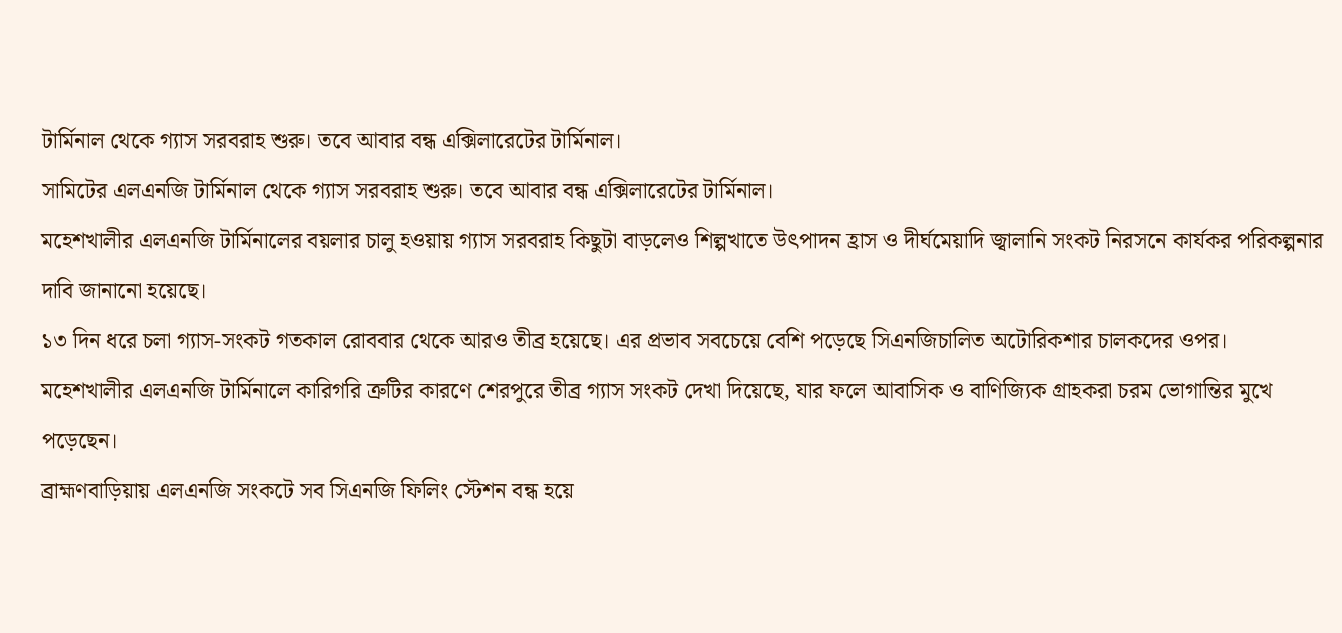টার্মিনাল থেকে গ্যাস সরবরাহ শুরু। তবে আবার বন্ধ এক্সিলারেটের টার্মিনাল।
সামিটের এলএনজি টার্মিনাল থেকে গ্যাস সরবরাহ শুরু। তবে আবার বন্ধ এক্সিলারেটের টার্মিনাল।
মহেশখালীর এলএনজি টার্মিনালের বয়লার চালু হওয়ায় গ্যাস সরবরাহ কিছুটা বাড়লেও শিল্পখাতে উৎপাদন হ্রাস ও দীর্ঘমেয়াদি জ্বালানি সংকট নিরসনে কার্যকর পরিকল্পনার দাবি জানানো হয়েছে।
১৩ দিন ধরে চলা গ্যাস-সংকট গতকাল রোববার থেকে আরও তীব্র হয়েছে। এর প্রভাব সবচেয়ে বেশি পড়েছে সিএনজিচালিত অটোরিকশার চালকদের ওপর।
মহেশখালীর এলএনজি টার্মিনালে কারিগরি ত্রুটির কারণে শেরপুরে তীব্র গ্যাস সংকট দেখা দিয়েছে, যার ফলে আবাসিক ও বাণিজ্যিক গ্রাহকরা চরম ভোগান্তির মুখে পড়েছেন।
ব্রাহ্মণবাড়িয়ায় এলএনজি সংকটে সব সিএনজি ফিলিং স্টেশন বন্ধ হয়ে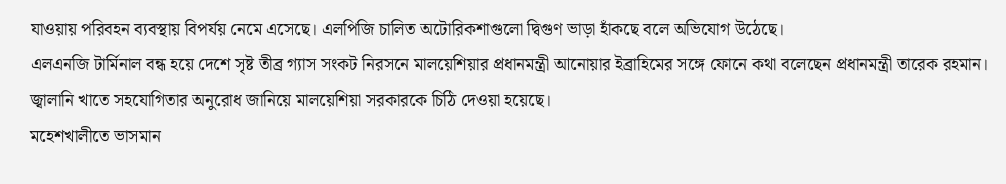যাওয়ায় পরিবহন ব্যবস্থায় বিপর্যয় নেমে এসেছে। এলপিজি চালিত অটোরিকশাগুলো দ্বিগুণ ভাড়া হাঁকছে বলে অভিযোগ উঠেছে।
এলএনজি টার্মিনাল বন্ধ হয়ে দেশে সৃষ্ট তীব্র গ্যাস সংকট নিরসনে মালয়েশিয়ার প্রধানমন্ত্রী আনোয়ার ইব্রাহিমের সঙ্গে ফোনে কথা বলেছেন প্রধানমন্ত্রী তারেক রহমান। জ্বালানি খাতে সহযোগিতার অনুরোধ জানিয়ে মালয়েশিয়া সরকারকে চিঠি দেওয়া হয়েছে।
মহেশখালীতে ভাসমান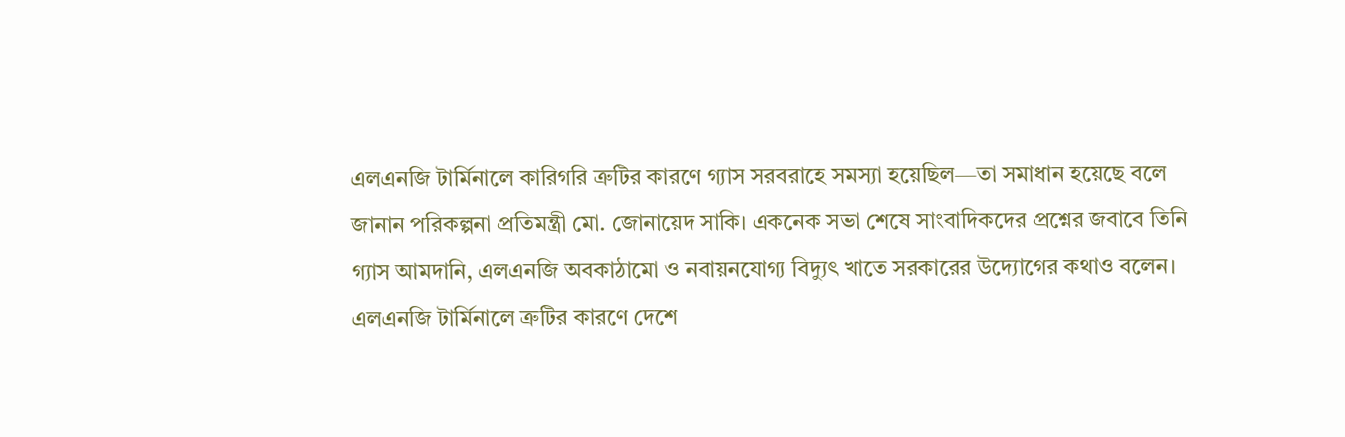এলএনজি টার্মিনালে কারিগরি ত্রুটির কারণে গ্যাস সরবরাহে সমস্যা হয়েছিল—তা সমাধান হয়েছে বলে জানান পরিকল্পনা প্রতিমন্ত্রী মো. জোনায়েদ সাকি। একনেক সভা শেষে সাংবাদিকদের প্রশ্নের জবাবে তিনি গ্যাস আমদানি, এলএনজি অবকাঠামো ও নবায়নযোগ্য বিদ্যুৎ খাতে সরকারের উদ্যোগের কথাও বলেন।
এলএনজি টার্মিনালে ত্রুটির কারণে দেশে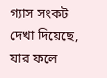গ্যাস সংকট দেখা দিয়েছে, যার ফলে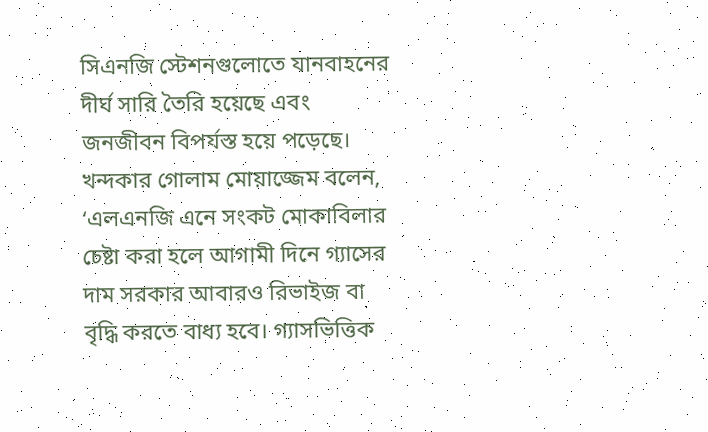সিএনজি স্টেশনগুলোতে যানবাহনের দীর্ঘ সারি তৈরি হয়েছে এবং জনজীবন বিপর্যস্ত হয়ে পড়েছে।
খন্দকার গোলাম মোয়াজ্জেম বলেন, ‘এলএনজি এনে সংকট মোকাবিলার চেষ্টা করা হলে আগামী দিনে গ্যাসের দাম সরকার আবারও রিভাইজ বা বৃদ্ধি করতে বাধ্য হবে। গ্যাসভিত্তিক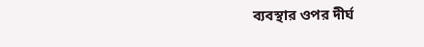ব্যবস্থার ওপর দীর্ঘ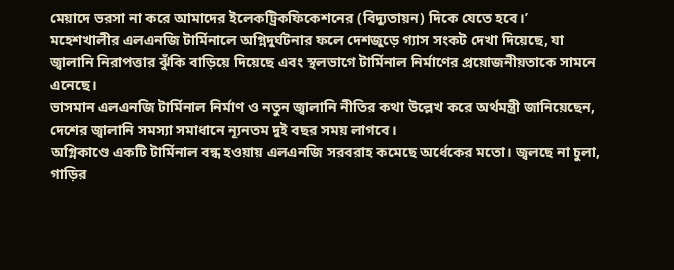মেয়াদে ভরসা না করে আমাদের ইলেকট্রিকফিকেশনের (বিদ্যুতায়ন) দিকে যেতে হবে।’
মহেশখালীর এলএনজি টার্মিনালে অগ্নিদুর্ঘটনার ফলে দেশজুড়ে গ্যাস সংকট দেখা দিয়েছে, যা জ্বালানি নিরাপত্তার ঝুঁকি বাড়িয়ে দিয়েছে এবং স্থলভাগে টার্মিনাল নির্মাণের প্রয়োজনীয়তাকে সামনে এনেছে।
ভাসমান এলএনজি টার্মিনাল নির্মাণ ও নতুন জ্বালানি নীতির কথা উল্লেখ করে অর্থমন্ত্রী জানিয়েছেন, দেশের জ্বালানি সমস্যা সমাধানে ন্যূনতম দুই বছর সময় লাগবে।
অগ্নিকাণ্ডে একটি টার্মিনাল বন্ধ হওয়ায় এলএনজি সরবরাহ কমেছে অর্ধেকের মতো। জ্বলছে না চুলা, গাড়ির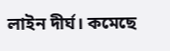লাইন দীর্ঘ। কমেছে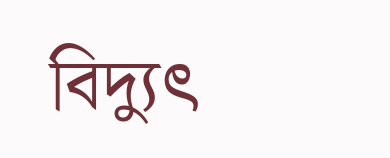বিদ্যুৎ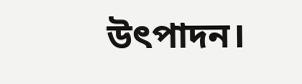উৎপাদন।